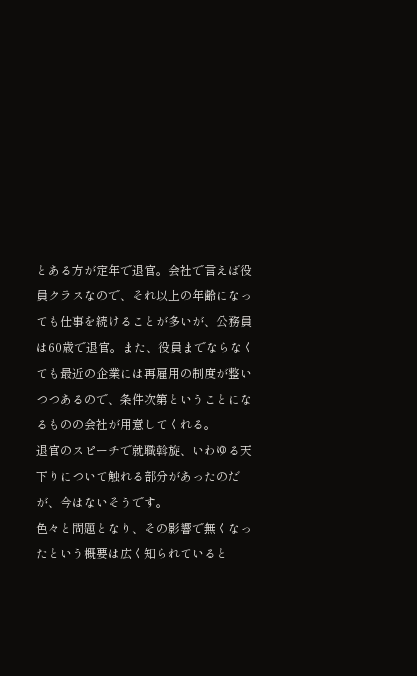とある方が定年で退官。会社で言えば役員クラスなので、それ以上の年齢になっても仕事を続けることが多いが、公務員は60歳で退官。また、役員までならなくても最近の企業には再雇用の制度が整いつつあるので、条件次第ということになるものの会社が用意してくれる。
退官のスピーチで就職斡旋、いわゆる天下りについて触れる部分があったのだが、今はないそうです。
色々と問題となり、その影響で無くなったという概要は広く知られていると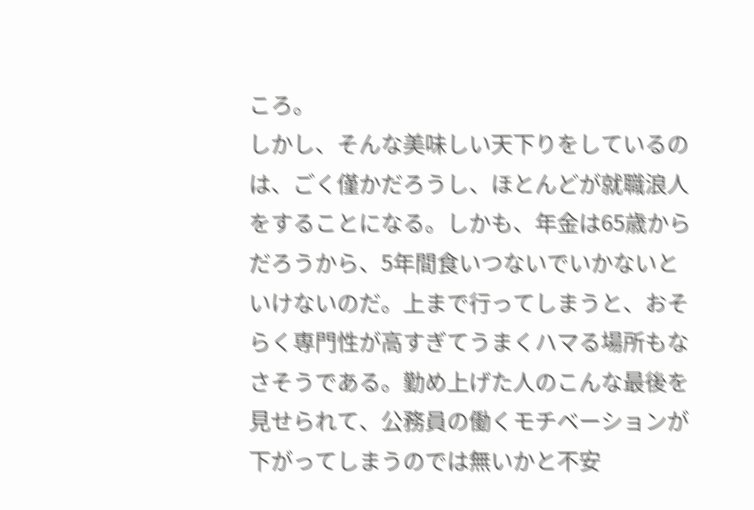ころ。
しかし、そんな美味しい天下りをしているのは、ごく僅かだろうし、ほとんどが就職浪人をすることになる。しかも、年金は65歳からだろうから、5年間食いつないでいかないといけないのだ。上まで行ってしまうと、おそらく専門性が高すぎてうまくハマる場所もなさそうである。勤め上げた人のこんな最後を見せられて、公務員の働くモチベーションが下がってしまうのでは無いかと不安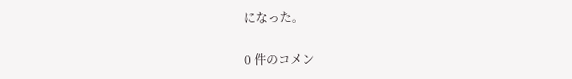になった。

0 件のコメン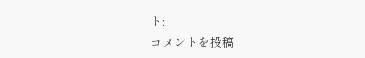ト:
コメントを投稿